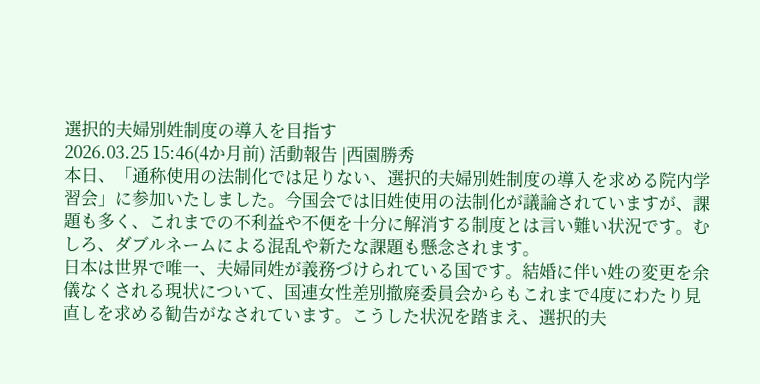選択的夫婦別姓制度の導入を目指す
2026.03.25 15:46(4か月前) 活動報告 |西園勝秀
本日、「通称使用の法制化では足りない、選択的夫婦別姓制度の導入を求める院内学習会」に参加いたしました。今国会では旧姓使用の法制化が議論されていますが、課題も多く、これまでの不利益や不便を十分に解消する制度とは言い難い状況です。むしろ、ダブルネームによる混乱や新たな課題も懸念されます。
日本は世界で唯一、夫婦同姓が義務づけられている国です。結婚に伴い姓の変更を余儀なくされる現状について、国連女性差別撤廃委員会からもこれまで4度にわたり見直しを求める勧告がなされています。こうした状況を踏まえ、選択的夫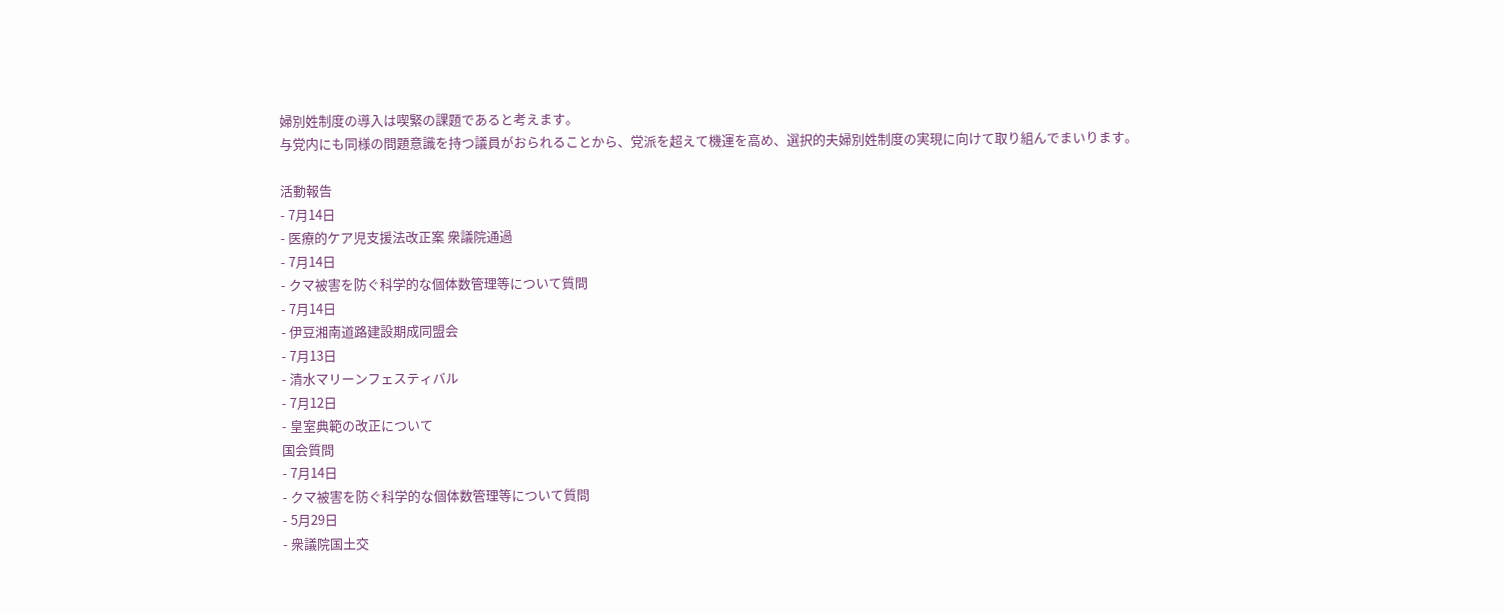婦別姓制度の導入は喫緊の課題であると考えます。
与党内にも同様の問題意識を持つ議員がおられることから、党派を超えて機運を高め、選択的夫婦別姓制度の実現に向けて取り組んでまいります。

活動報告
- 7月14日
- 医療的ケア児支援法改正案 衆議院通過
- 7月14日
- クマ被害を防ぐ科学的な個体数管理等について質問
- 7月14日
- 伊豆湘南道路建設期成同盟会
- 7月13日
- 清水マリーンフェスティバル
- 7月12日
- 皇室典範の改正について
国会質問
- 7月14日
- クマ被害を防ぐ科学的な個体数管理等について質問
- 5月29日
- 衆議院国土交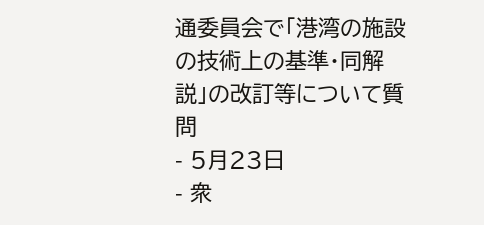通委員会で「港湾の施設の技術上の基準・同解説」の改訂等について質問
- 5月23日
- 衆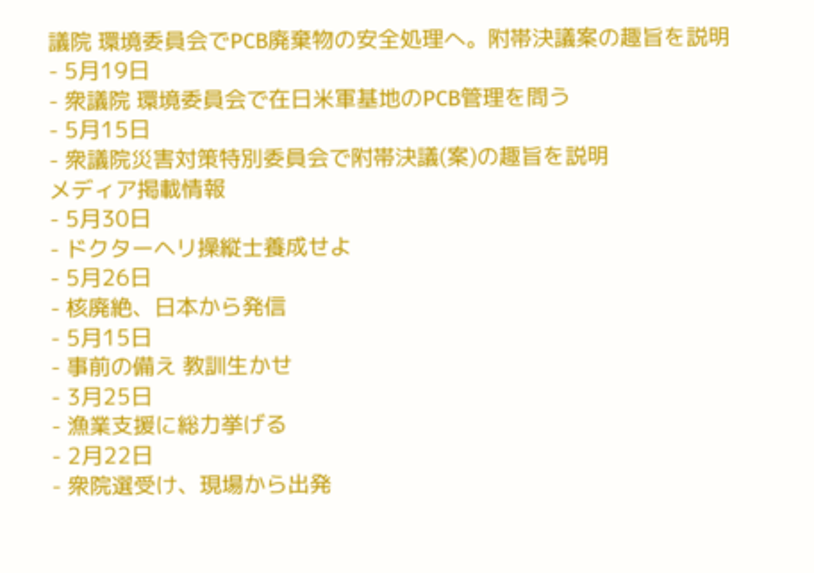議院 環境委員会でPCB廃棄物の安全処理へ。附帯決議案の趣旨を説明
- 5月19日
- 衆議院 環境委員会で在日米軍基地のPCB管理を問う
- 5月15日
- 衆議院災害対策特別委員会で附帯決議(案)の趣旨を説明
メディア掲載情報
- 5月30日
- ドクターヘリ操縦士養成せよ
- 5月26日
- 核廃絶、日本から発信
- 5月15日
- 事前の備え 教訓生かせ
- 3月25日
- 漁業支援に総力挙げる
- 2月22日
- 衆院選受け、現場から出発